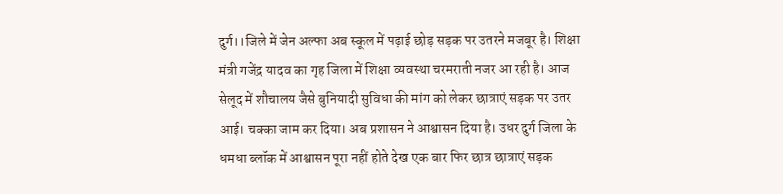दुर्ग।।जिले में जेन अल्फा अब स्कूल में पढ़ाई छोड़ सड़क पर उतरने मजबूर है। शिक्षा मंत्री गजेंद्र यादव का गृह जिला में शिक्षा व्यवस्था चरमराती नजर आ रही है। आज सेलूद में शौचालय जैसे बुनियादी सुविधा की मांग को लेकर छात्राएं सड़क पर उतर आई। चक्का जाम कर दिया। अब प्रशासन ने आश्वासन दिया है। उधर दुर्ग जिला के धमधा ब्लॉक में आश्वासन पूरा नहीं होते देख एक बार फिर छात्र छात्राएं सड़क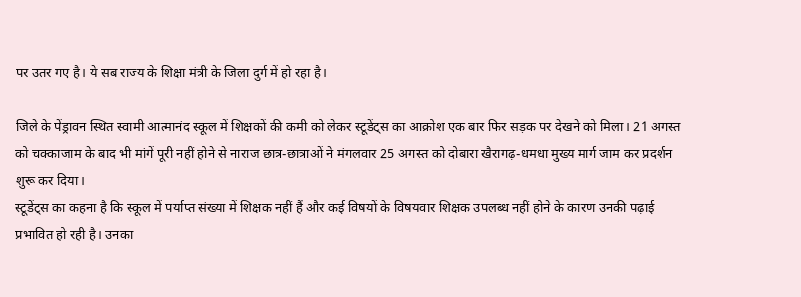पर उतर गए है। ये सब राज्य के शिक्षा मंत्री के जिला दुर्ग में हो रहा है।

जिले के पेंड्रावन स्थित स्वामी आत्मानंद स्कूल में शिक्षकों की कमी को लेकर स्टूडेंट्स का आक्रोश एक बार फिर सड़क पर देखने को मिला। 21 अगस्त को चक्काजाम के बाद भी मांगें पूरी नहीं होने से नाराज छात्र-छात्राओं ने मंगलवार 25 अगस्त को दोबारा खैरागढ़-धमधा मुख्य मार्ग जाम कर प्रदर्शन शुरू कर दिया।
स्टूडेंट्स का कहना है कि स्कूल में पर्याप्त संख्या में शिक्षक नहीं हैं और कई विषयों के विषयवार शिक्षक उपलब्ध नहीं होने के कारण उनकी पढ़ाई प्रभावित हो रही है। उनका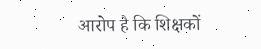आरोप है कि शिक्षकों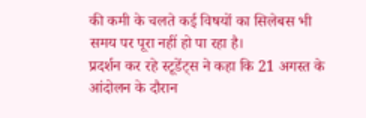की कमी के चलते कई विषयों का सिलेबस भी समय पर पूरा नहीं हो पा रहा है।
प्रदर्शन कर रहे स्टूडेंट्स ने कहा कि 21 अगस्त के आंदोलन के दौरान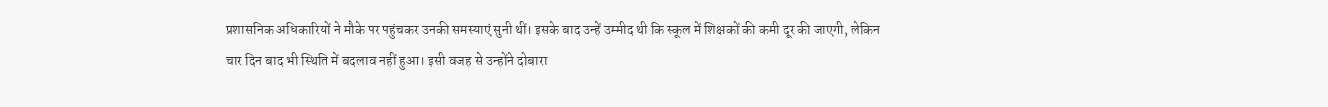प्रशासनिक अधिकारियों ने मौके पर पहुंचकर उनकी समस्याएं सुनी थीं। इसके बाद उन्हें उम्मीद थी कि स्कूल में शिक्षकों की कमी दूर की जाएगी, लेकिन चार दिन बाद भी स्थिति में बदलाव नहीं हुआ। इसी वजह से उन्होंने दोबारा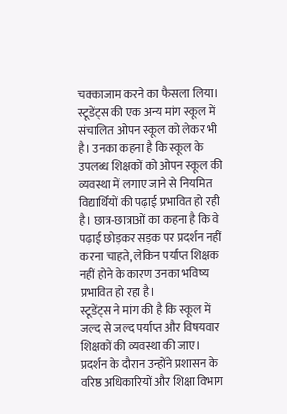चक्काजाम करने का फैसला लिया।
स्टूडेंट्स की एक अन्य मांग स्कूल में संचालित ओपन स्कूल को लेकर भी है। उनका कहना है कि स्कूल के उपलब्ध शिक्षकों को ओपन स्कूल की व्यवस्था में लगाए जाने से नियमित विद्यार्थियों की पढ़ाई प्रभावित हो रही है। छात्र-छात्राओं का कहना है कि वे पढ़ाई छोड़कर सड़क पर प्रदर्शन नहीं करना चाहते, लेकिन पर्याप्त शिक्षक नहीं होने के कारण उनका भविष्य प्रभावित हो रहा है।
स्टूडेंट्स ने मांग की है कि स्कूल में जल्द से जल्द पर्याप्त और विषयवार शिक्षकों की व्यवस्था की जाए। प्रदर्शन के दौरान उन्होंने प्रशासन के वरिष्ठ अधिकारियों और शिक्षा विभाग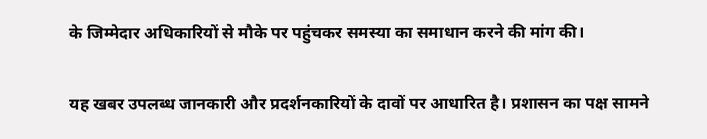के जिम्मेदार अधिकारियों से मौके पर पहुंचकर समस्या का समाधान करने की मांग की।

यह खबर उपलब्ध जानकारी और प्रदर्शनकारियों के दावों पर आधारित है। प्रशासन का पक्ष सामने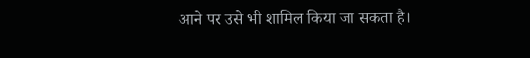आने पर उसे भी शामिल किया जा सकता है।